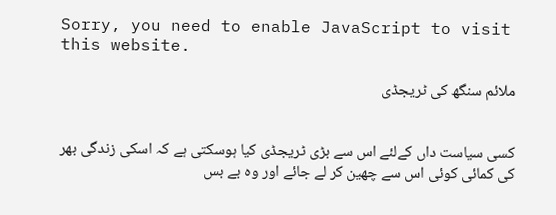Sorry, you need to enable JavaScript to visit this website.

ملائم سنگھ کی ٹریجڈی


کسی سیاست داں کےلئے اس سے بڑی ٹریجڈی کیا ہوسکتی ہے کہ اسکی زندگی بھر کی کمائی کوئی اس سے چھین کر لے جائے اور وہ بے بس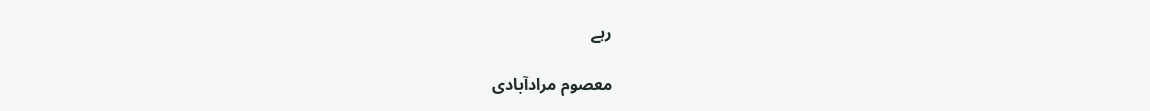رہے

معصوم مرادآبادی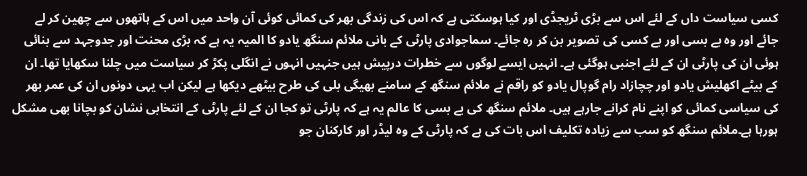کسی سیاست داں کے لئے اس سے بڑی ٹریجڈی اور کیا ہوسکتی ہے کہ اس کی زندگی بھر کی کمائی کوئی آن واحد میں اس کے ہاتھوں سے چھین کر لے جائے اور وہ بے بسی اور بے کسی کی تصویر بن کر رہ جائے۔ سماجوادی پارٹی کے بانی ملائم سنگھ یادو کا المیہ یہ ہے کہ بڑی محنت اور جدوجہد سے بنائی ہوئی ان کی پارٹی ان کے لئے اجنبی ہوگئی ہے۔ انہیں ایسے لوگوں سے خطرات درپیش ہیں جنہیں انہوں نے انگلی پکڑ کر سیاست میں چلنا سکھایا تھا۔ ان کے بیٹے اکھلیش یادو اور چچازاد رام گوپال یادو کو راقم نے ملائم سنگھ کے سامنے بھیگی بلی کی طرح بیٹھے دیکھا ہے لیکن اب یہی دونوں ان کی عمر بھر کی سیاسی کمائی کو اپنے نام کرانے جارہے ہیں۔ ملائم سنگھ کی بے بسی کا عالم یہ ہے کہ پارٹی تو کجا ان کے لئے پارٹی کے انتخابی نشان کو بچانا بھی مشکل ہورہا ہے۔ملائم سنگھ کو سب سے زیادہ تکلیف اس بات کی ہے کہ پارٹی کے وہ لیڈر اور کارکنان جو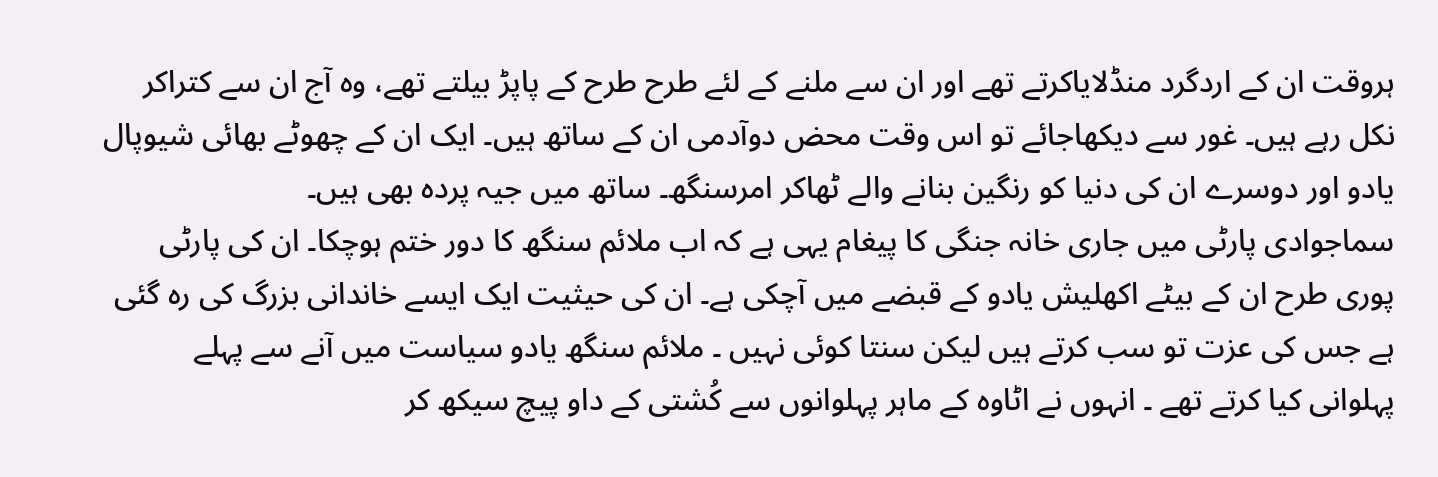ہروقت ان کے اردگرد منڈلایاکرتے تھے اور ان سے ملنے کے لئے طرح طرح کے پاپڑ بیلتے تھے، وہ آج ان سے کتراکر نکل رہے ہیں۔ غور سے دیکھاجائے تو اس وقت محض دوآدمی ان کے ساتھ ہیں۔ ایک ان کے چھوٹے بھائی شیوپال یادو اور دوسرے ان کی دنیا کو رنگین بنانے والے ٹھاکر امرسنگھ۔ ساتھ میں جیہ پردہ بھی ہیں۔
سماجوادی پارٹی میں جاری خانہ جنگی کا پیغام یہی ہے کہ اب ملائم سنگھ کا دور ختم ہوچکا۔ ان کی پارٹی پوری طرح ان کے بیٹے اکھلیش یادو کے قبضے میں آچکی ہے۔ ان کی حیثیت ایک ایسے خاندانی بزرگ کی رہ گئی ہے جس کی عزت تو سب کرتے ہیں لیکن سنتا کوئی نہیں ۔ ملائم سنگھ یادو سیاست میں آنے سے پہلے پہلوانی کیا کرتے تھے ۔ انہوں نے اٹاوہ کے ماہر پہلوانوں سے کُشتی کے داو پیچ سیکھ کر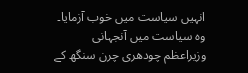انہیں سیاست میں خوب آزمایا۔ وہ سیاست میں آنجہانی وزیراعظم چودھری چرن سنگھ کے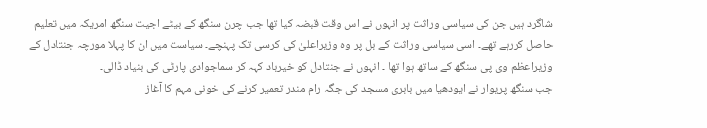شاگرد ہیں جن کی سیاسی وراثت پر انہوں نے اس وقت قبضہ کیا تھا جب چرن سنگھ کے بیٹے اجیت سنگھ امریکہ میں تعلیم حاصل کررہے تھے۔ اسی سیاسی وراثت کے بل پر وہ وزیراعلیٰ کی کرسی تک پہنچے۔ سیاست میں ان کا پہلا مورچہ جنتادل کے وزیراعظم وی پی سنگھ کے ساتھ ہوا تھا ۔ انہوں نے جنتادل کو خیرباد کہہ کر سماجوادی پارٹی کی بنیاد ڈالی۔
جب سنگھ پریوار نے ایودھیا میں بابری مسجد کی جگہ رام مندر تعمیر کرنے کی خونی مہم کا آغاز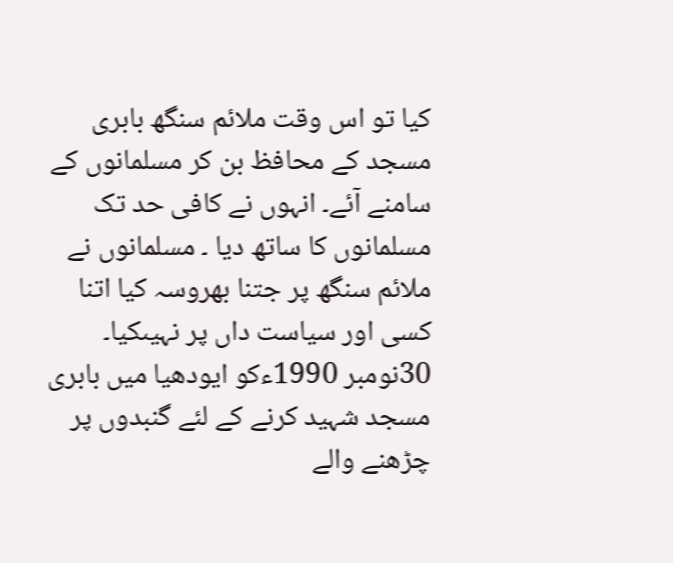کیا تو اس وقت ملائم سنگھ بابری مسجد کے محافظ بن کر مسلمانوں کے سامنے آئے۔ انہوں نے کافی حد تک مسلمانوں کا ساتھ دیا ۔ مسلمانوں نے ملائم سنگھ پر جتنا بھروسہ کیا اتنا کسی اور سیاست داں پر نہیںکیا۔ 30نومبر 1990ءکو ایودھیا میں بابری مسجد شہید کرنے کے لئے گنبدوں پر چڑھنے والے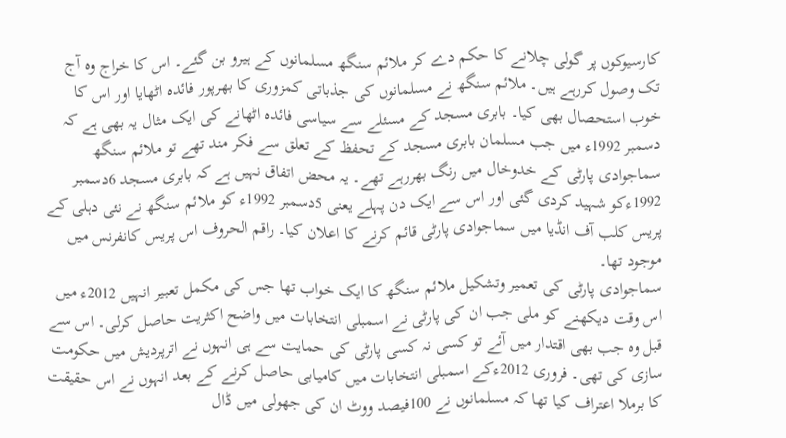کارسیوکوں پر گولی چلانے کا حکم دے کر ملائم سنگھ مسلمانوں کے ہیرو بن گئے۔ اس کا خراج وہ آج تک وصول کررہے ہیں۔ ملائم سنگھ نے مسلمانوں کی جذباتی کمزوری کا بھرپور فائدہ اٹھایا اور اس کا خوب استحصال بھی کیا۔ بابری مسجد کے مسئلے سے سیاسی فائدہ اٹھانے کی ایک مثال یہ بھی ہے کہ دسمبر 1992ء میں جب مسلمان بابری مسجد کے تحفظ کے تعلق سے فکر مند تھے تو ملائم سنگھ سماجوادی پارٹی کے خدوخال میں رنگ بھررہے تھے۔ یہ محض اتفاق نہیں ہے کہ بابری مسجد 6دسمبر 1992ءکو شہید کردی گئی اور اس سے ایک دن پہلے یعنی 5دسمبر 1992ء کو ملائم سنگھ نے نئی دہلی کے پریس کلب آف انڈیا میں سماجوادی پارٹی قائم کرنے کا اعلان کیا۔ راقم الحروف اس پریس کانفرنس میں موجود تھا۔
سماجوادی پارٹی کی تعمیر وتشکیل ملائم سنگھ کا ایک خواب تھا جس کی مکمل تعبیر انہیں 2012ء میں اس وقت دیکھنے کو ملی جب ان کی پارٹی نے اسمبلی انتخابات میں واضح اکثریت حاصل کرلی۔ اس سے قبل وہ جب بھی اقتدار میں آئے تو کسی نہ کسی پارٹی کی حمایت سے ہی انہوں نے اترپردیش میں حکومت سازی کی تھی۔ فروری 2012ءکے اسمبلی انتخابات میں کامیابی حاصل کرنے کے بعد انہوں نے اس حقیقت کا برملا اعتراف کیا تھا کہ مسلمانوں نے 100فیصد ووٹ ان کی جھولی میں ڈال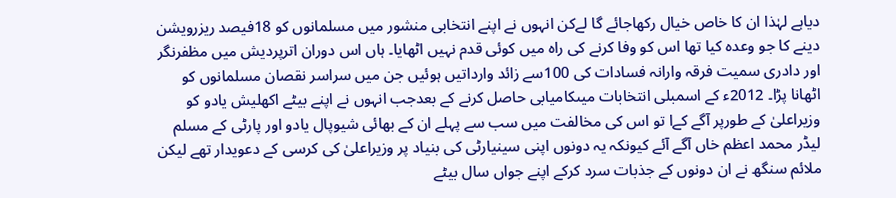دیاہے لہٰذا ان کا خاص خیال رکھاجائے گا لےکن انہوں نے اپنے انتخابی منشور میں مسلمانوں کو 18فیصد ریزرویشن دینے کا جو وعدہ کیا تھا اس کو وفا کرنے کی راہ میں کوئی قدم نہیں اٹھایا۔ ہاں اس دوران اترپردیش میں مظفرنگر اور دادری سمیت فرقہ وارانہ فسادات کی 100سے زائد وارداتیں ہوئیں جن میں سراسر نقصان مسلمانوں کو اٹھانا پڑا۔ 2012ء کے اسمبلی انتخابات میںکامیابی حاصل کرنے کے بعدجب انہوں نے اپنے بیٹے اکھلیش یادو کو وزیراعلیٰ کے طورپر آگے کےا تو اس کی مخالفت میں سب سے پہلے ان کے بھائی شیوپال یادو اور پارٹی کے مسلم لیڈر محمد اعظم خاں آگے آئے کیونکہ یہ دونوں اپنی سینیارٹی کی بنیاد پر وزیراعلیٰ کی کرسی کے دعویدار تھے لیکن ملائم سنگھ نے ان دونوں کے جذبات سرد کرکے اپنے جواں سال بیٹے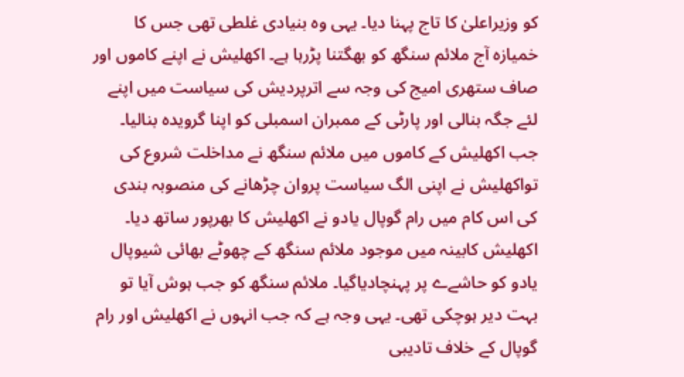کو وزیراعلیٰ کا تاج پہنا دیا۔ یہی وہ بنیادی غلطی تھی جس کا خمیازہ آج ملائم سنگھ کو بھگتنا پڑرہا ہے۔ اکھلیش نے اپنے کاموں اور صاف ستھری امیج کی وجہ سے اترپردیش کی سیاست میں اپنے لئے جگہ بنالی اور پارٹی کے ممبران اسمبلی کو اپنا گرویدہ بنالیا۔ جب اکھلیش کے کاموں میں ملائم سنگھ نے مداخلت شروع کی تواکھلیش نے اپنی الگ سیاست پروان چڑھانے کی منصوبہ بندی کی اس کام میں رام گوپال یادو نے اکھلیش کا بھرپور ساتھ دیا۔ اکھلیش کابینہ میں موجود ملائم سنگھ کے چھوٹے بھائی شیوپال یادو کو حاشےے پر پہنچادیاگیا۔ ملائم سنگھ کو جب ہوش آیا تو بہت دیر ہوچکی تھی۔ یہی وجہ ہے کہ جب انہوں نے اکھلیش اور رام گوپال کے خلاف تادیبی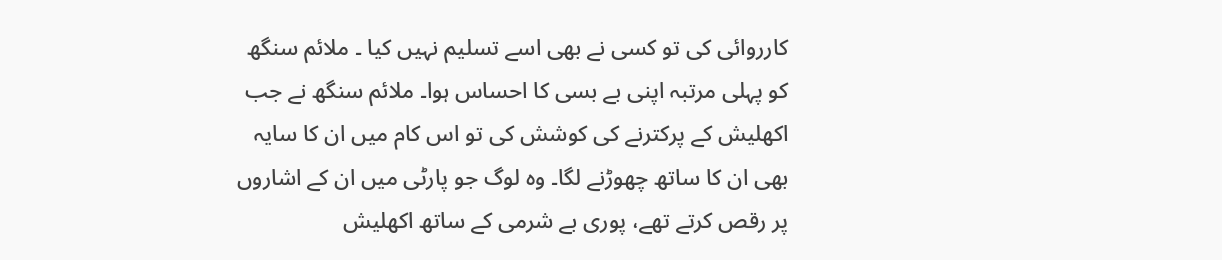کارروائی کی تو کسی نے بھی اسے تسلیم نہیں کیا ۔ ملائم سنگھ کو پہلی مرتبہ اپنی بے بسی کا احساس ہوا۔ ملائم سنگھ نے جب اکھلیش کے پرکترنے کی کوشش کی تو اس کام میں ان کا سایہ بھی ان کا ساتھ چھوڑنے لگا۔ وہ لوگ جو پارٹی میں ان کے اشاروں پر رقص کرتے تھے، پوری بے شرمی کے ساتھ اکھلیش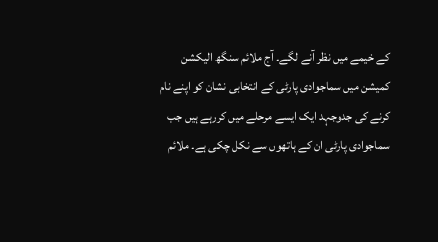کے خیمے میں نظر آنے لگے۔ آج ملائم سنگھ الیکشن کمیشن میں سماجوادی پارٹی کے انتخابی نشان کو اپنے نام کرنے کی جدوجہد ایک ایسے مرحلے میں کررہے ہیں جب سماجوادی پارٹی ان کے ہاتھوں سے نکل چکی ہے۔ ملائم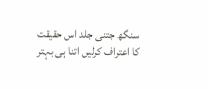سنگھ جتنی جلد اس حقیقت کا اعتراف کرلیں اتنا ہی بہتر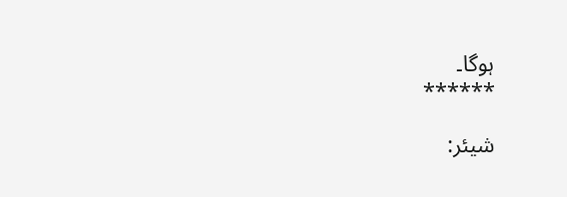ہوگا۔
******

شیئر: